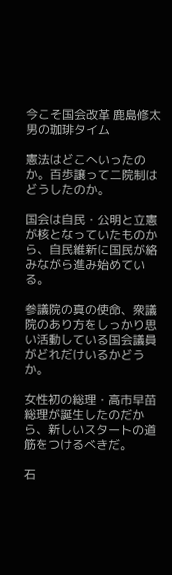今こそ国会改革 鹿島修太 男の珈琲タイム

憲法はどこへいったのか。百歩譲って二院制はどうしたのか。

国会は自民・公明と立憲が核となっていたものから、自民維新に国民が絡みながら進み始めている。

参議院の真の使命、衆議院のあり方をしっかり思い活動している国会議員がどれだけいるかどうか。

女性初の総理・高市早苗総理が誕生したのだから、新しいスタートの道筋をつけるべきだ。

石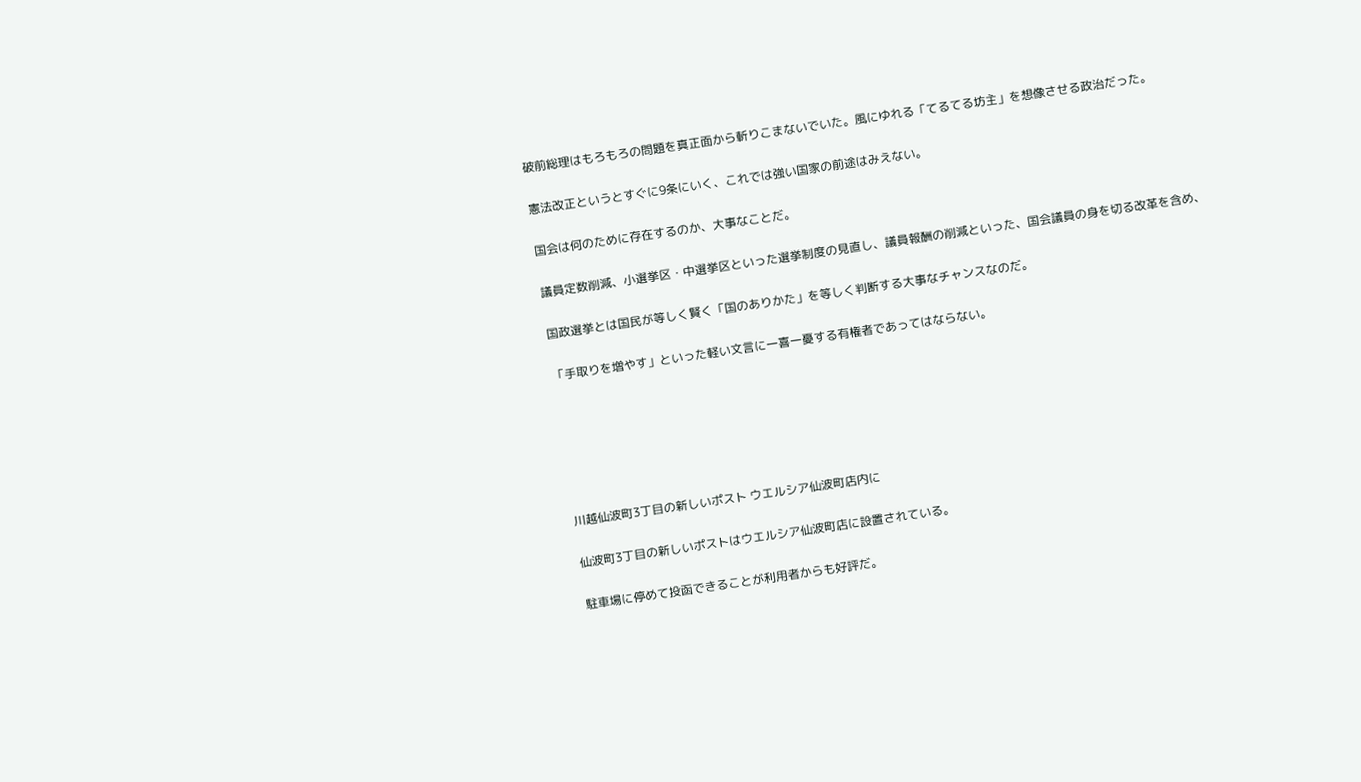破前総理はもろもろの問題を真正面から斬りこまないでいた。風にゆれる「てるてる坊主」を想像させる政治だった。

憲法改正というとすぐに9条にいく、これでは強い国家の前途はみえない。

国会は何のために存在するのか、大事なことだ。

議員定数削減、小選挙区・中選挙区といった選挙制度の見直し、議員報酬の削減といった、国会議員の身を切る改革を含め、

国政選挙とは国民が等しく賢く「国のありかた」を等しく判断する大事なチャンスなのだ。

「手取りを増やす」といった軽い文言に一喜一憂する有権者であってはならない。






川越仙波町3丁目の新しいポスト ウエルシア仙波町店内に

仙波町3丁目の新しいポストはウエルシア仙波町店に設置されている。

駐車場に停めて投函できることが利用者からも好評だ。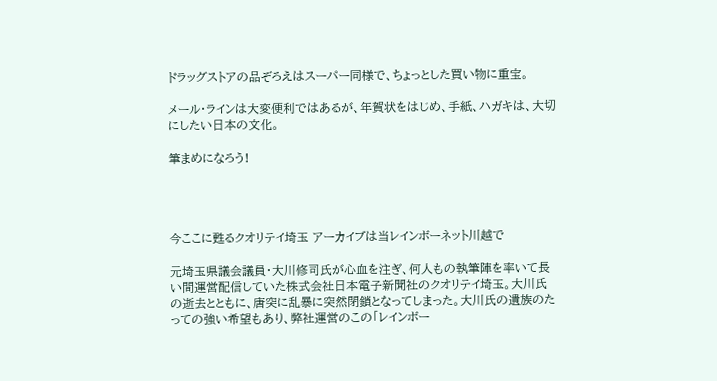ドラッグストアの品ぞろえはスーパー同様で、ちょっとした買い物に重宝。

メール・ラインは大変便利ではあるが、年賀状をはじめ、手紙、ハガキは、大切にしたい日本の文化。

筆まめになろう!




今ここに甦るクオリテイ埼玉 アーカイブは当レインボーネット川越で

元埼玉県議会議員・大川修司氏が心血を注ぎ、何人もの執筆陣を率いて長い間運営配信していた株式会社日本電子新聞社のクオリテイ埼玉。大川氏の逝去とともに、唐突に乱暴に突然閉鎖となってしまった。大川氏の遺族のたっての強い希望もあり、弊社運営のこの「レインボー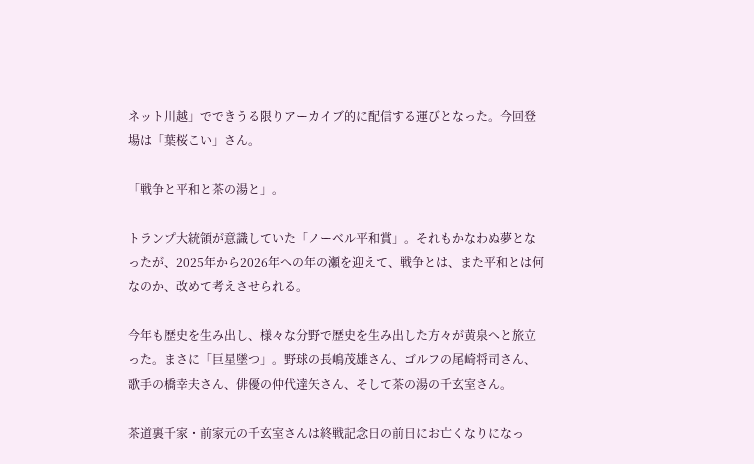ネット川越」でできうる限りアーカイブ的に配信する運びとなった。今回登場は「葉桜こい」さん。

「戦争と平和と茶の湯と」。

トランプ大統領が意識していた「ノーベル平和賞」。それもかなわぬ夢となったが、2025年から2026年への年の瀬を迎えて、戦争とは、また平和とは何なのか、改めて考えさせられる。

今年も歴史を生み出し、様々な分野で歴史を生み出した方々が黄泉へと旅立った。まさに「巨星墜つ」。野球の長嶋茂雄さん、ゴルフの尾崎将司さん、歌手の橋幸夫さん、俳優の仲代達矢さん、そして茶の湯の千玄室さん。

茶道裏千家・前家元の千玄室さんは終戦記念日の前日にお亡くなりになっ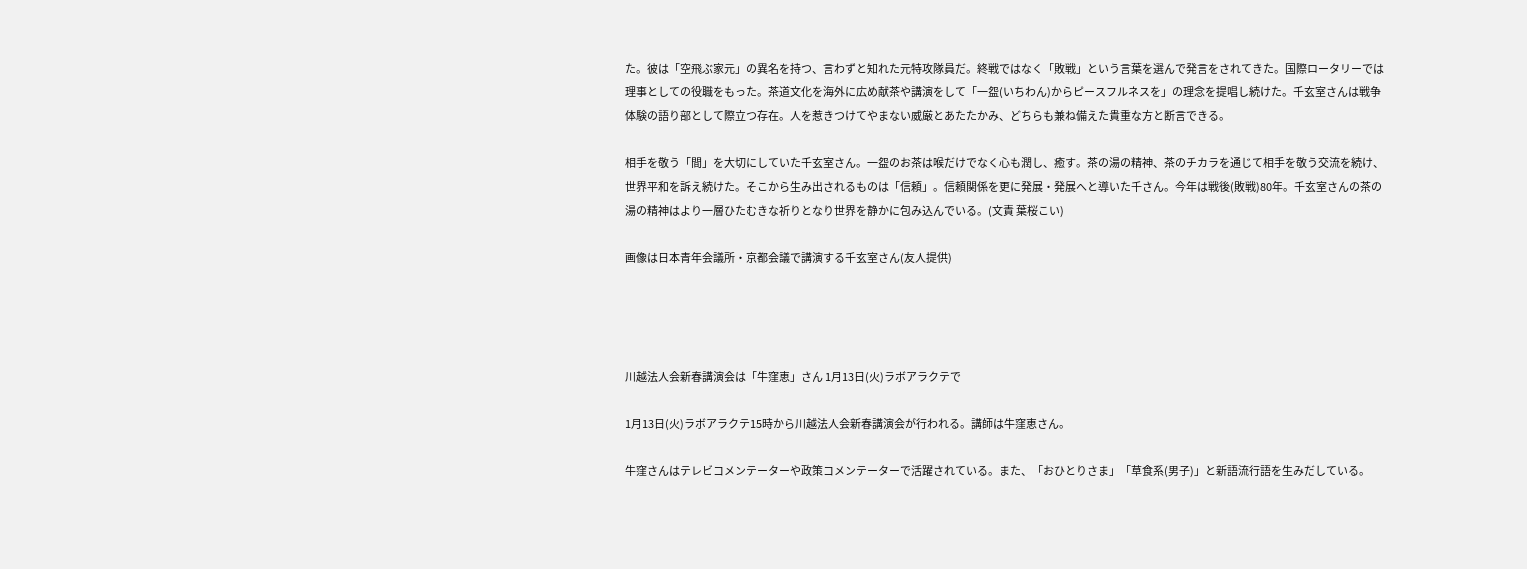た。彼は「空飛ぶ家元」の異名を持つ、言わずと知れた元特攻隊員だ。終戦ではなく「敗戦」という言葉を選んで発言をされてきた。国際ロータリーでは理事としての役職をもった。茶道文化を海外に広め献茶や講演をして「一盌(いちわん)からピースフルネスを」の理念を提唱し続けた。千玄室さんは戦争体験の語り部として際立つ存在。人を惹きつけてやまない威厳とあたたかみ、どちらも兼ね備えた貴重な方と断言できる。

相手を敬う「間」を大切にしていた千玄室さん。一盌のお茶は喉だけでなく心も潤し、癒す。茶の湯の精神、茶のチカラを通じて相手を敬う交流を続け、世界平和を訴え続けた。そこから生み出されるものは「信頼」。信頼関係を更に発展・発展へと導いた千さん。今年は戦後(敗戦)80年。千玄室さんの茶の湯の精神はより一層ひたむきな祈りとなり世界を静かに包み込んでいる。(文責 葉桜こい)

画像は日本青年会議所・京都会議で講演する千玄室さん(友人提供)




川越法人会新春講演会は「牛窪恵」さん 1月13日(火)ラボアラクテで

1月13日(火)ラボアラクテ15時から川越法人会新春講演会が行われる。講師は牛窪恵さん。

牛窪さんはテレビコメンテーターや政策コメンテーターで活躍されている。また、「おひとりさま」「草食系(男子)」と新語流行語を生みだしている。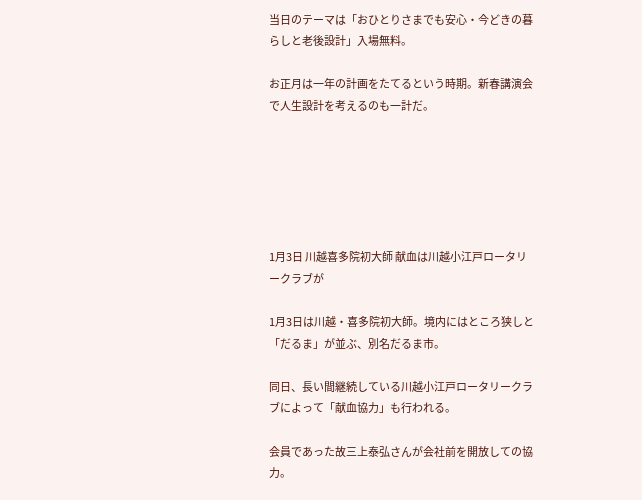当日のテーマは「おひとりさまでも安心・今どきの暮らしと老後設計」入場無料。

お正月は一年の計画をたてるという時期。新春講演会で人生設計を考えるのも一計だ。






1月3日 川越喜多院初大師 献血は川越小江戸ロータリークラブが

1月3日は川越・喜多院初大師。境内にはところ狭しと「だるま」が並ぶ、別名だるま市。

同日、長い間継続している川越小江戸ロータリークラブによって「献血協力」も行われる。

会員であった故三上泰弘さんが会社前を開放しての協力。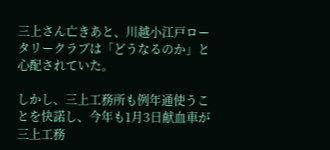三上さん亡きあと、川越小江戸ロータリークラブは「どうなるのか」と心配されていた。

しかし、三上工務所も例年通使うことを快諾し、今年も1月3日献血車が三上工務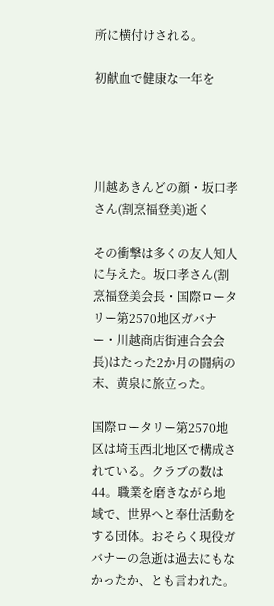所に横付けされる。

初献血で健康な一年を




川越あきんどの顔・坂口孝さん(割烹福登美)逝く

その衝撃は多くの友人知人に与えた。坂口孝さん(割烹福登美会長・国際ロータリー第2570地区ガバナー・川越商店街連合会会長)はたった2か月の闘病の末、黄泉に旅立った。

国際ロータリー第2570地区は埼玉西北地区で構成されている。クラブの数は44。職業を磨きながら地域で、世界へと奉仕活動をする団体。おそらく現役ガバナーの急逝は過去にもなかったか、とも言われた。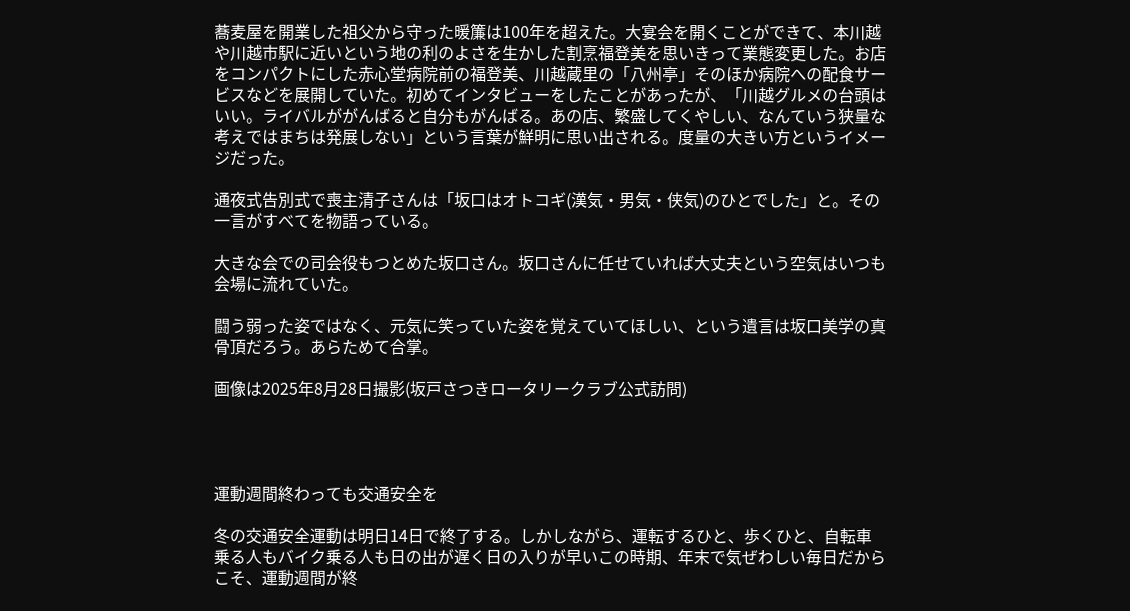蕎麦屋を開業した祖父から守った暖簾は100年を超えた。大宴会を開くことができて、本川越や川越市駅に近いという地の利のよさを生かした割烹福登美を思いきって業態変更した。お店をコンパクトにした赤心堂病院前の福登美、川越蔵里の「八州亭」そのほか病院への配食サービスなどを展開していた。初めてインタビューをしたことがあったが、「川越グルメの台頭はいい。ライバルががんばると自分もがんばる。あの店、繁盛してくやしい、なんていう狭量な考えではまちは発展しない」という言葉が鮮明に思い出される。度量の大きい方というイメージだった。

通夜式告別式で喪主清子さんは「坂口はオトコギ(漢気・男気・侠気)のひとでした」と。その一言がすべてを物語っている。

大きな会での司会役もつとめた坂口さん。坂口さんに任せていれば大丈夫という空気はいつも会場に流れていた。

闘う弱った姿ではなく、元気に笑っていた姿を覚えていてほしい、という遺言は坂口美学の真骨頂だろう。あらためて合掌。

画像は2025年8月28日撮影(坂戸さつきロータリークラブ公式訪問)




運動週間終わっても交通安全を

冬の交通安全運動は明日14日で終了する。しかしながら、運転するひと、歩くひと、自転車乗る人もバイク乗る人も日の出が遅く日の入りが早いこの時期、年末で気ぜわしい毎日だからこそ、運動週間が終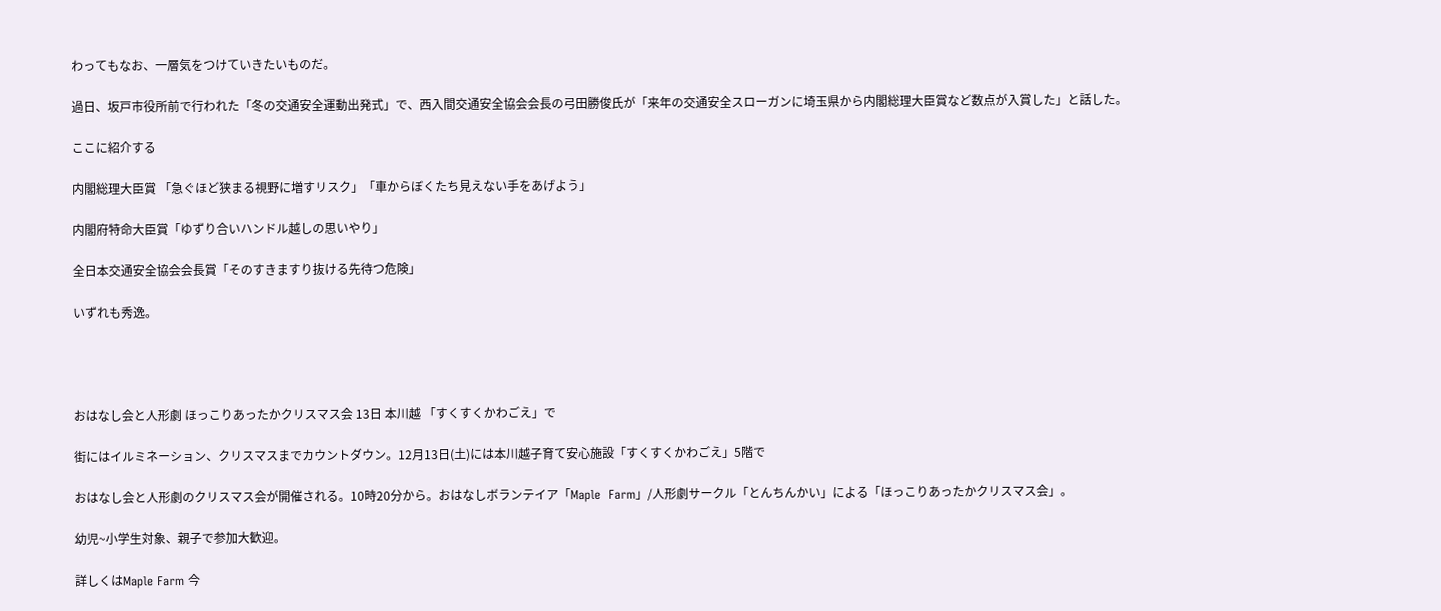わってもなお、一層気をつけていきたいものだ。

過日、坂戸市役所前で行われた「冬の交通安全運動出発式」で、西入間交通安全協会会長の弓田勝俊氏が「来年の交通安全スローガンに埼玉県から内閣総理大臣賞など数点が入賞した」と話した。

ここに紹介する

内閣総理大臣賞 「急ぐほど狭まる視野に増すリスク」「車からぼくたち見えない手をあげよう」

内閣府特命大臣賞「ゆずり合いハンドル越しの思いやり」

全日本交通安全協会会長賞「そのすきますり抜ける先待つ危険」

いずれも秀逸。




おはなし会と人形劇 ほっこりあったかクリスマス会 13日 本川越 「すくすくかわごえ」で

街にはイルミネーション、クリスマスまでカウントダウン。12月13日(土)には本川越子育て安心施設「すくすくかわごえ」5階で

おはなし会と人形劇のクリスマス会が開催される。10時20分から。おはなしボランテイア「Maple  Farm」/人形劇サークル「とんちんかい」による「ほっこりあったかクリスマス会」。

幼児~小学生対象、親子で参加大歓迎。

詳しくはMaple Farm 今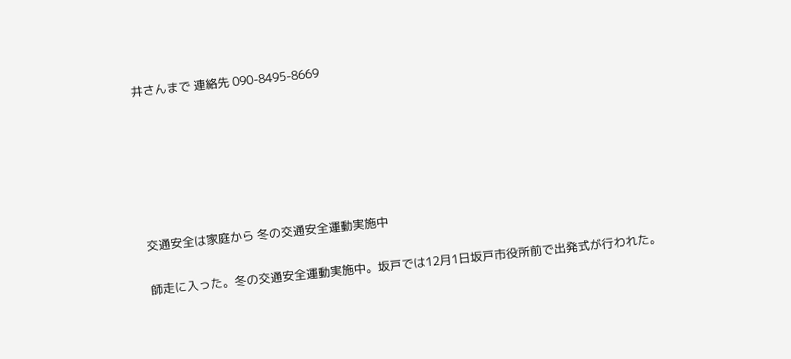井さんまで 連絡先 090-8495-8669






交通安全は家庭から 冬の交通安全運動実施中

師走に入った。冬の交通安全運動実施中。坂戸では12月1日坂戸市役所前で出発式が行われた。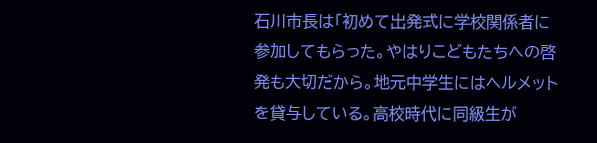石川市長は「初めて出発式に学校関係者に参加してもらった。やはりこどもたちへの啓発も大切だから。地元中学生にはヘルメットを貸与している。高校時代に同級生が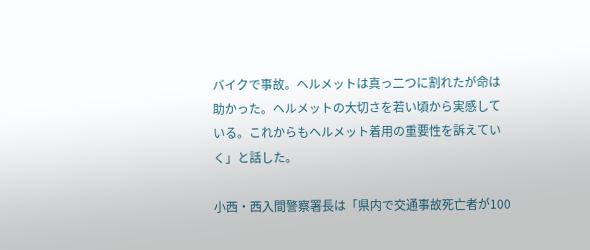バイクで事故。ヘルメットは真っ二つに割れたが命は助かった。ヘルメットの大切さを若い頃から実感している。これからもヘルメット着用の重要性を訴えていく」と話した。

小西・西入間警察署長は「県内で交通事故死亡者が100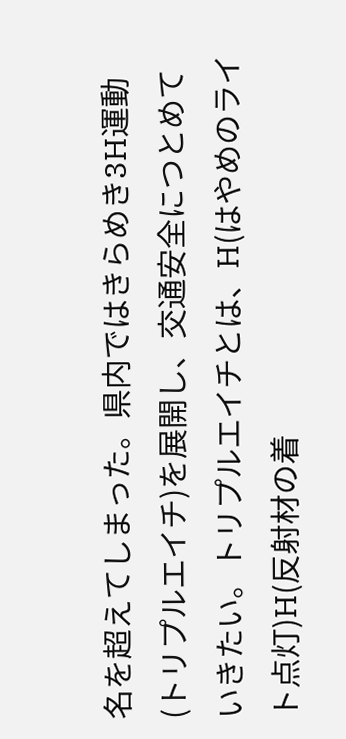名を超えてしまった。県内ではきらめき3H運動(トリプルエイチ)を展開し、交通安全につとめていきたい。トリプルエイチとは、H(はやめのライト点灯)H(反射材の着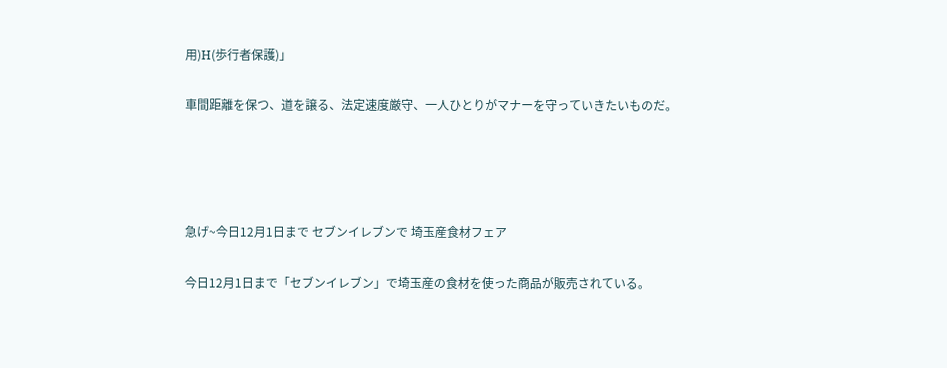用)H(歩行者保護)」

車間距離を保つ、道を譲る、法定速度厳守、一人ひとりがマナーを守っていきたいものだ。




急げ~今日12月1日まで セブンイレブンで 埼玉産食材フェア

今日12月1日まで「セブンイレブン」で埼玉産の食材を使った商品が販売されている。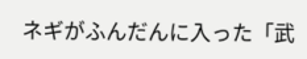ネギがふんだんに入った「武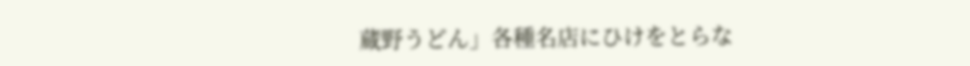蔵野うどん」各種名店にひけをとらな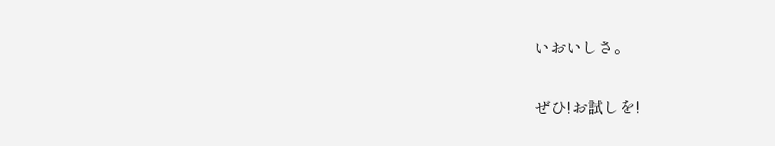いおいしさ。

ぜひ!お試しを!